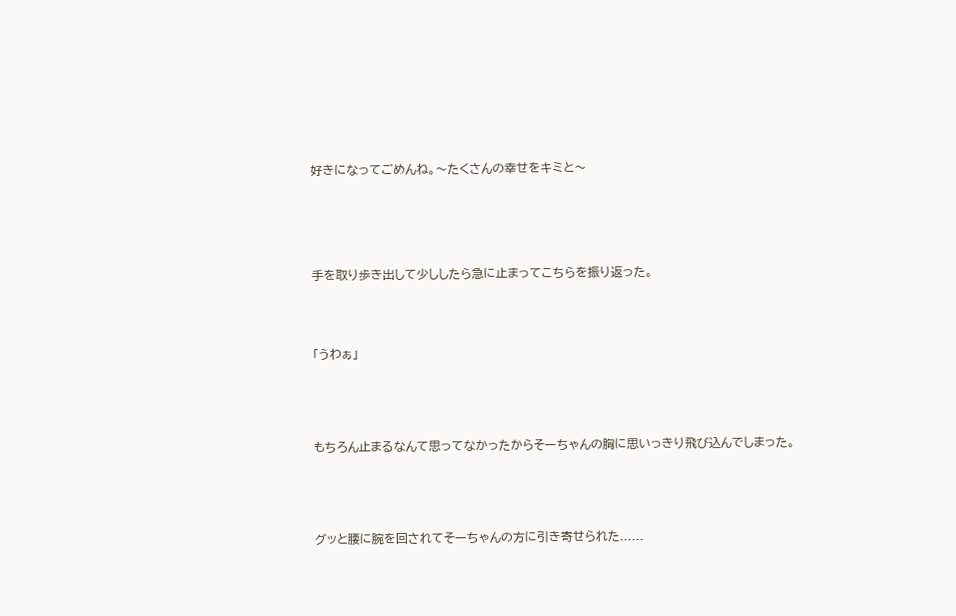好きになってごめんね。〜たくさんの幸せをキミと〜







手を取り歩き出して少ししたら急に止まってこちらを振り返った。





「うわぁ」






もちろん止まるなんて思ってなかったからそーちゃんの胸に思いっきり飛び込んでしまった。






グッと腰に腕を回されてそーちゃんの方に引き寄せられた......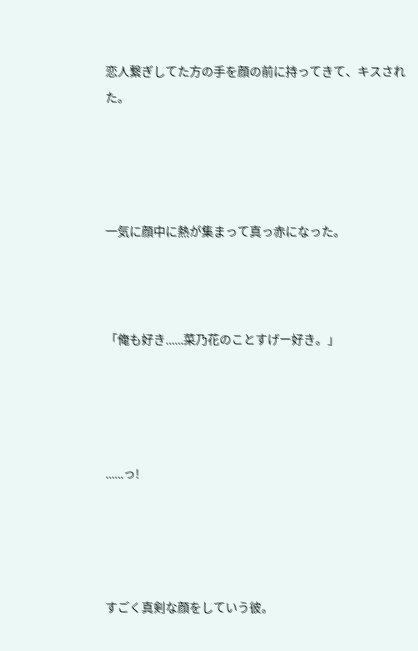恋人繋ぎしてた方の手を顔の前に持ってきて、キスされた。




一気に顔中に熱が集まって真っ赤になった。



「俺も好き......菜乃花のことすげー好き。」




......っ!




すごく真剣な顔をしていう彼。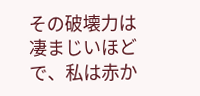その破壊力は凄まじいほどで、私は赤か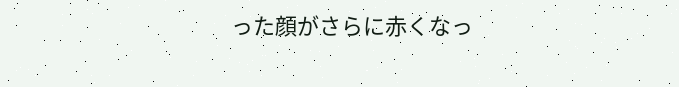った顔がさらに赤くなっ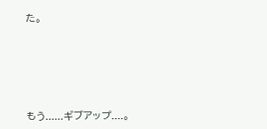た。






もう......ギブアップ....。